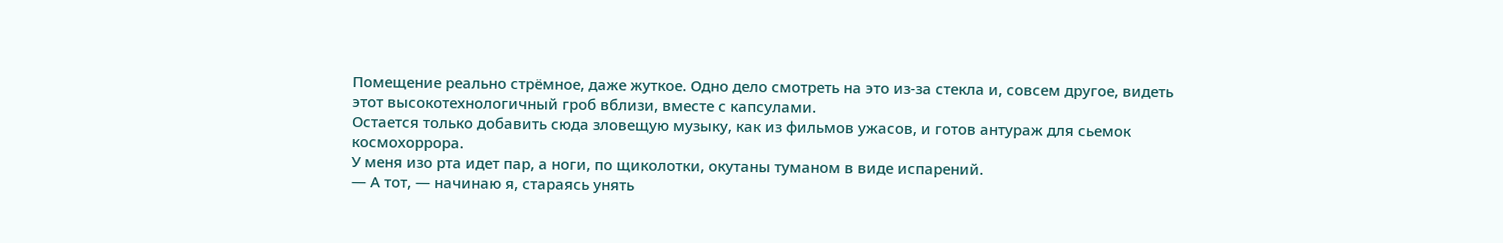Помещение реально стрёмное, даже жуткое. Одно дело смотреть на это из-за стекла и, совсем другое, видеть этот высокотехнологичный гроб вблизи, вместе с капсулами.
Остается только добавить сюда зловещую музыку, как из фильмов ужасов, и готов антураж для сьемок космохоррора.
У меня изо рта идет пар, а ноги, по щиколотки, окутаны туманом в виде испарений.
— А тот, — начинаю я, стараясь унять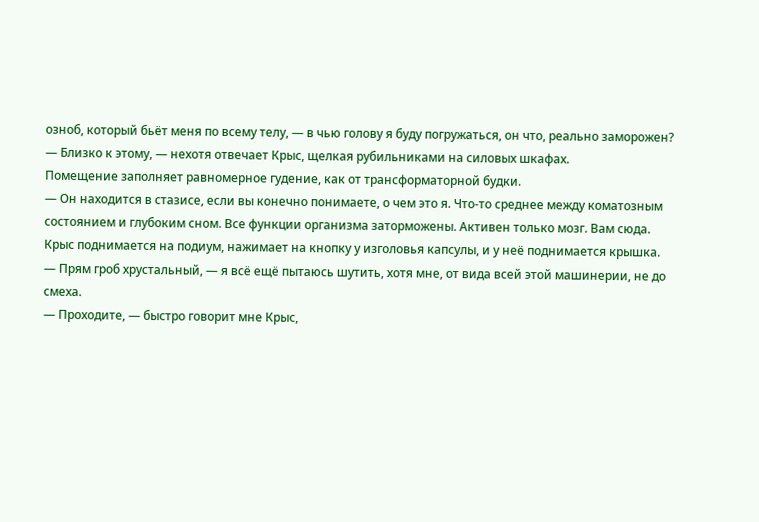озноб, который бьёт меня по всему телу, — в чью голову я буду погружаться, он что, реально заморожен?
— Близко к этому, — нехотя отвечает Крыс, щелкая рубильниками на силовых шкафах.
Помещение заполняет равномерное гудение, как от трансформаторной будки.
— Он находится в стазисе, если вы конечно понимаете, о чем это я. Что-то среднее между коматозным состоянием и глубоким сном. Все функции организма заторможены. Активен только мозг. Вам сюда.
Крыс поднимается на подиум, нажимает на кнопку у изголовья капсулы, и у неё поднимается крышка.
— Прям гроб хрустальный, — я всё ещё пытаюсь шутить, хотя мне, от вида всей этой машинерии, не до смеха.
— Проходите, — быстро говорит мне Крыс,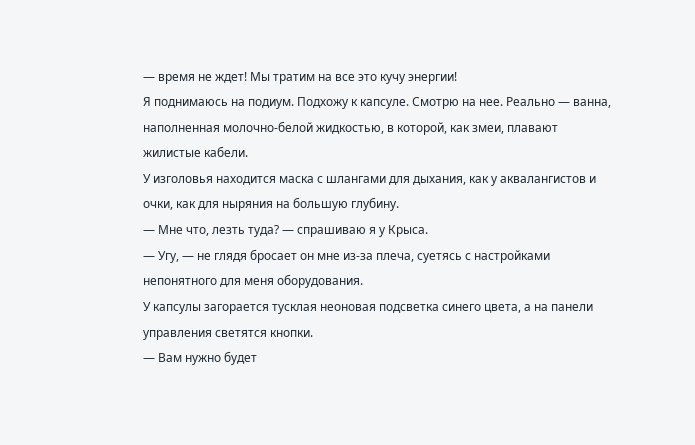— время не ждет! Мы тратим на все это кучу энергии!
Я поднимаюсь на подиум. Подхожу к капсуле. Смотрю на нее. Реально — ванна, наполненная молочно-белой жидкостью, в которой, как змеи, плавают жилистые кабели.
У изголовья находится маска с шлангами для дыхания, как у аквалангистов и очки, как для ныряния на большую глубину.
— Мне что, лезть туда? — спрашиваю я у Крыса.
— Угу, — не глядя бросает он мне из-за плеча, суетясь с настройками непонятного для меня оборудования.
У капсулы загорается тусклая неоновая подсветка синего цвета, а на панели управления светятся кнопки.
— Вам нужно будет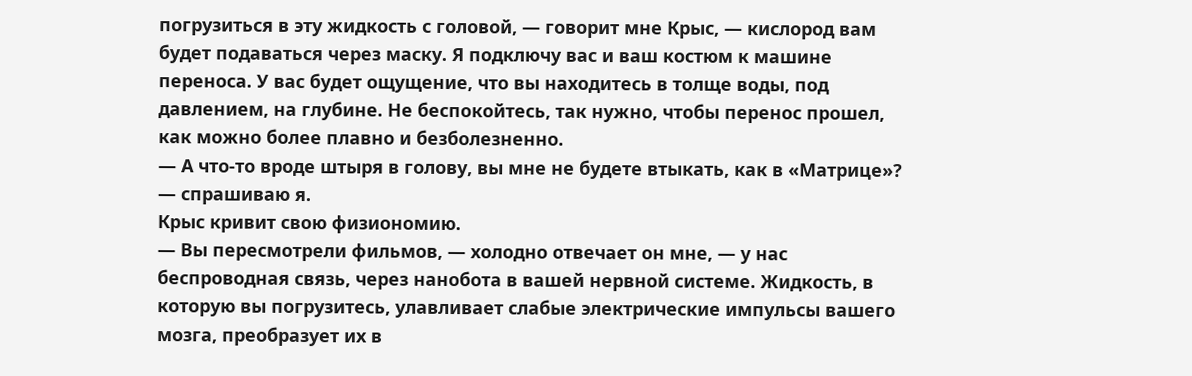погрузиться в эту жидкость с головой, — говорит мне Крыс, — кислород вам будет подаваться через маску. Я подключу вас и ваш костюм к машине переноса. У вас будет ощущение, что вы находитесь в толще воды, под давлением, на глубине. Не беспокойтесь, так нужно, чтобы перенос прошел, как можно более плавно и безболезненно.
— А что-то вроде штыря в голову, вы мне не будете втыкать, как в «Матрице»? — спрашиваю я.
Крыс кривит свою физиономию.
— Вы пересмотрели фильмов, — холодно отвечает он мне, — у нас беспроводная связь, через нанобота в вашей нервной системе. Жидкость, в которую вы погрузитесь, улавливает слабые электрические импульсы вашего мозга, преобразует их в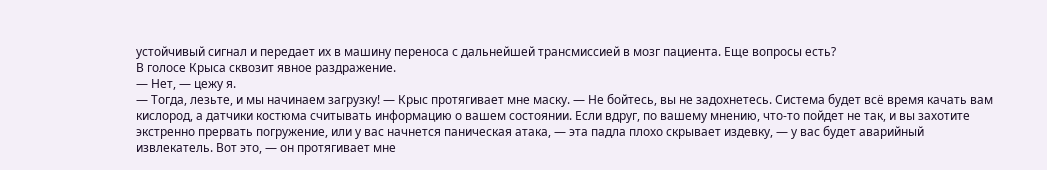устойчивый сигнал и передает их в машину переноса с дальнейшей трансмиссией в мозг пациента. Еще вопросы есть?
В голосе Крыса сквозит явное раздражение.
— Нет, — цежу я.
— Тогда, лезьте, и мы начинаем загрузку! — Крыс протягивает мне маску. — Не бойтесь, вы не задохнетесь. Система будет всё время качать вам кислород, а датчики костюма считывать информацию о вашем состоянии. Если вдруг, по вашему мнению, что-то пойдет не так, и вы захотите экстренно прервать погружение, или у вас начнется паническая атака, — эта падла плохо скрывает издевку, — у вас будет аварийный извлекатель. Вот это, — он протягивает мне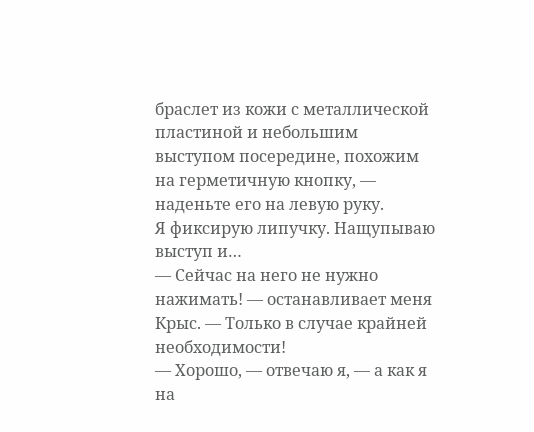браслет из кожи с металлической пластиной и небольшим выступом посередине, похожим на герметичную кнопку, — наденьте его на левую руку.
Я фиксирую липучку. Нащупываю выступ и…
— Сейчас на него не нужно нажимать! — останавливает меня Крыс. — Только в случае крайней необходимости!
— Хорошо, — отвечаю я, — а как я на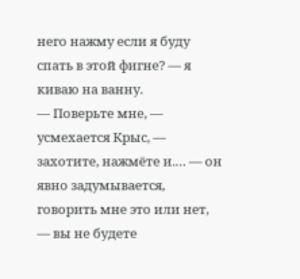него нажму если я буду спать в этой фигне? — я киваю на ванну.
— Поверьте мне, — усмехается Крыс, — захотите, нажмёте и.… — он явно задумывается, говорить мне это или нет, — вы не будете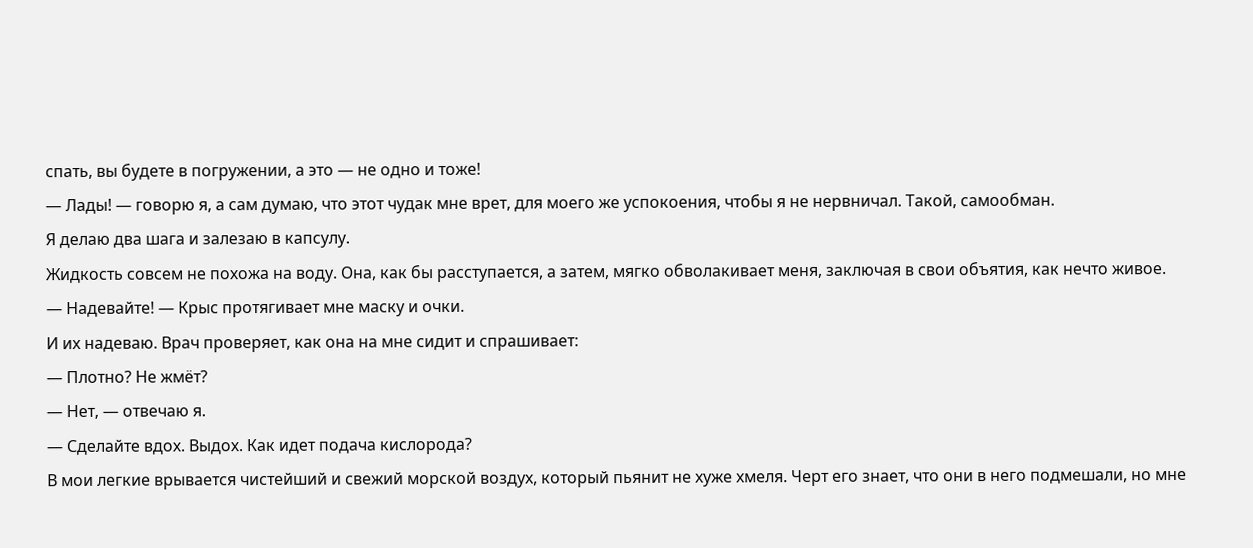спать, вы будете в погружении, а это — не одно и тоже!
— Лады! — говорю я, а сам думаю, что этот чудак мне врет, для моего же успокоения, чтобы я не нервничал. Такой, самообман.
Я делаю два шага и залезаю в капсулу.
Жидкость совсем не похожа на воду. Она, как бы расступается, а затем, мягко обволакивает меня, заключая в свои объятия, как нечто живое.
— Надевайте! — Крыс протягивает мне маску и очки.
И их надеваю. Врач проверяет, как она на мне сидит и спрашивает:
— Плотно? Не жмёт?
— Нет, — отвечаю я.
— Сделайте вдох. Выдох. Как идет подача кислорода?
В мои легкие врывается чистейший и свежий морской воздух, который пьянит не хуже хмеля. Черт его знает, что они в него подмешали, но мне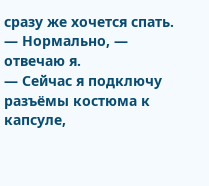сразу же хочется спать.
— Нормально, — отвечаю я.
— Сейчас я подключу разъёмы костюма к капсуле,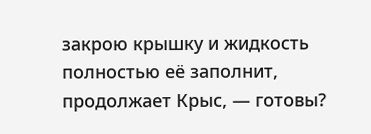закрою крышку и жидкость полностью её заполнит, продолжает Крыс, — готовы?